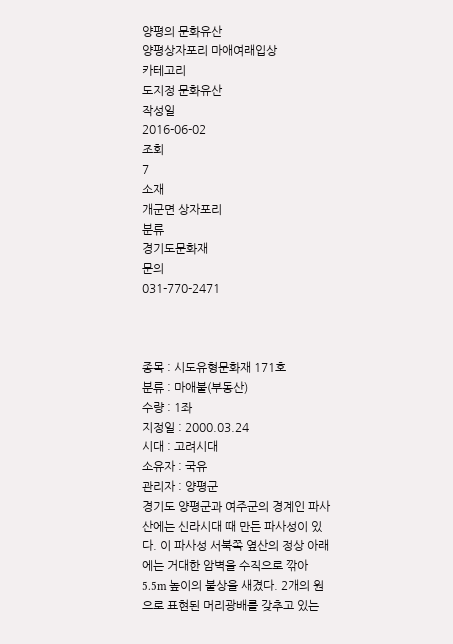양평의 문화유산
양평상자포리 마애여래입상
카테고리
도지정 문화유산
작성일
2016-06-02
조회
7
소재
개군면 상자포리
분류
경기도문화재
문의
031-770-2471



종목 : 시도유형문화재 171호
분류 : 마애불(부동산)
수량 : 1좌
지정일 : 2000.03.24
시대 : 고려시대
소유자 : 국유
관리자 : 양평군
경기도 양평군과 여주군의 경계인 파사산에는 신라시대 때 만든 파사성이 있다. 이 파사성 서북쪽 옆산의 정상 아래에는 거대한 암벽을 수직으로 깎아 5.5m 높이의 불상을 새겼다. 2개의 원으로 표현된 머리광배를 갖추고 있는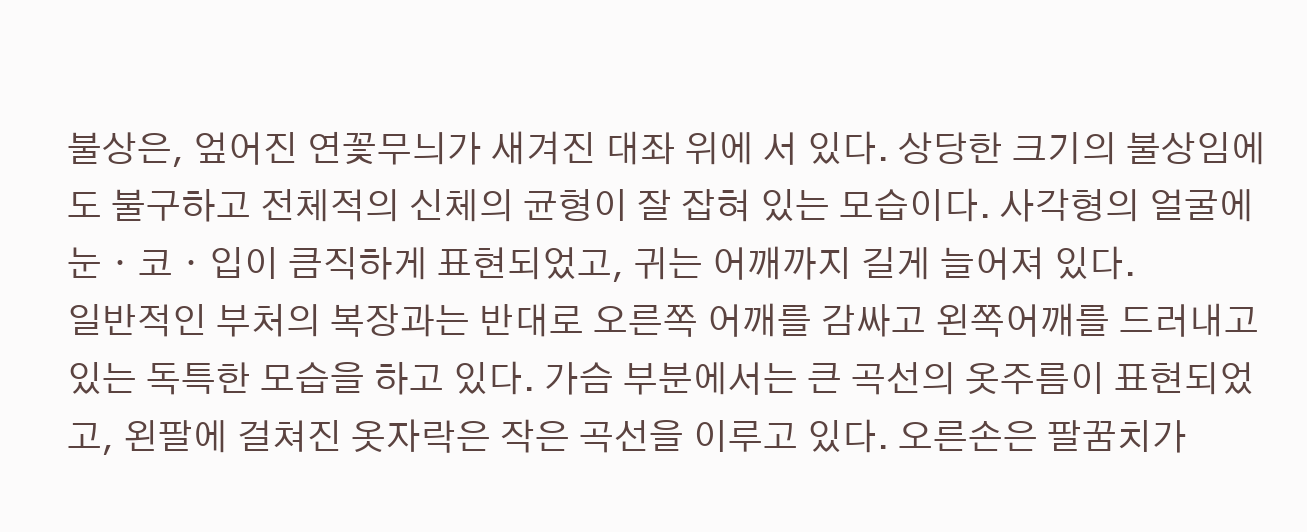불상은, 엎어진 연꽃무늬가 새겨진 대좌 위에 서 있다. 상당한 크기의 불상임에도 불구하고 전체적의 신체의 균형이 잘 잡혀 있는 모습이다. 사각형의 얼굴에 눈ㆍ코ㆍ입이 큼직하게 표현되었고, 귀는 어깨까지 길게 늘어져 있다.
일반적인 부처의 복장과는 반대로 오른쪽 어깨를 감싸고 왼쪽어깨를 드러내고 있는 독특한 모습을 하고 있다. 가슴 부분에서는 큰 곡선의 옷주름이 표현되었고, 왼팔에 걸쳐진 옷자락은 작은 곡선을 이루고 있다. 오른손은 팔꿈치가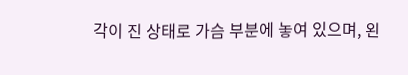각이 진 상태로 가슴 부분에 놓여 있으며, 왼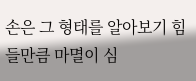손은 그 형태를 알아보기 힘들만큼 마멸이 심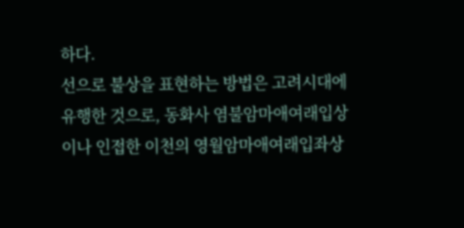하다.
선으로 불상을 표현하는 방법은 고려시대에 유행한 것으로, 동화사 염불암마애여래입상이나 인접한 이천의 영월암마애여래입좌상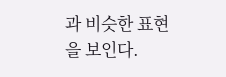과 비슷한 표현을 보인다.